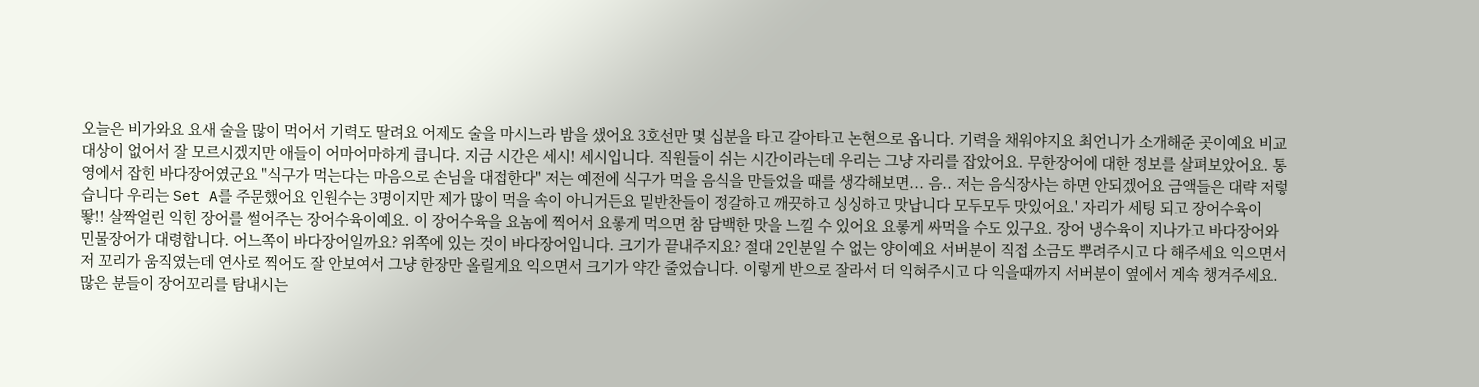오늘은 비가와요 요새 술을 많이 먹어서 기력도 딸려요 어제도 술을 마시느라 밤을 샜어요 3호선만 몇 십분을 타고 갈아타고 논현으로 옵니다. 기력을 채워야지요 최언니가 소개해준 곳이예요 비교대상이 없어서 잘 모르시겠지만 애들이 어마어마하게 큽니다. 지금 시간은 세시! 세시입니다. 직원들이 쉬는 시간이라는데 우리는 그냥 자리를 잡았어요. 무한장어에 대한 정보를 살펴보았어요. 통영에서 잡힌 바다장어였군요 "식구가 먹는다는 마음으로 손님을 대접한다" 저는 예전에 식구가 먹을 음식을 만들었을 때를 생각해보면... 음.. 저는 음식장사는 하면 안되겠어요 금액들은 대략 저렇습니다 우리는 Set A를 주문했어요 인원수는 3명이지만 제가 많이 먹을 속이 아니거든요 밑반찬들이 정갈하고 깨끗하고 싱싱하고 맛납니다 모두모두 맛있어요.' 자리가 세팅 되고 장어수육이 뙇!! 살짝얼린 익힌 장어를 썰어주는 장어수육이예요. 이 장어수육을 요놈에 찍어서 요롷게 먹으면 참 담백한 맛을 느낄 수 있어요 요롷게 싸먹을 수도 있구요. 장어 냉수육이 지나가고 바다장어와 민물장어가 대령합니다. 어느쪽이 바다장어일까요? 위쪽에 있는 것이 바다장어입니다. 크기가 끝내주지요? 절대 2인분일 수 없는 양이예요 서버분이 직접 소금도 뿌려주시고 다 해주세요 익으면서 저 꼬리가 움직였는데 연사로 찍어도 잘 안보여서 그냥 한장만 올릴게요 익으면서 크기가 약간 줄었습니다. 이렇게 반으로 잘라서 더 익혀주시고 다 익을때까지 서버분이 옆에서 계속 챙겨주세요. 많은 분들이 장어꼬리를 탐내시는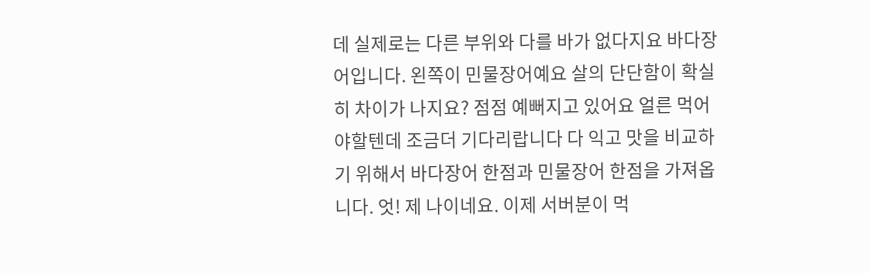데 실제로는 다른 부위와 다를 바가 없다지요 바다장어입니다. 왼쪽이 민물장어예요 살의 단단함이 확실히 차이가 나지요? 점점 예뻐지고 있어요 얼른 먹어야할텐데 조금더 기다리랍니다 다 익고 맛을 비교하기 위해서 바다장어 한점과 민물장어 한점을 가져옵니다. 엇! 제 나이네요. 이제 서버분이 먹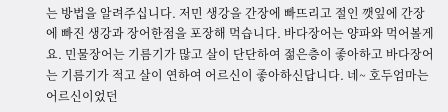는 방법을 알려주십니다. 저민 생강을 간장에 빠뜨리고 절인 깻잎에 간장에 빠진 생강과 장어한점을 포장해 먹습니다. 바다장어는 양파와 먹어볼게요. 민물장어는 기름기가 많고 살이 단단하여 젊은층이 좋아하고 바다장어는 기름기가 적고 살이 연하여 어르신이 좋아하신답니다. 네~ 호두엄마는 어르신이었던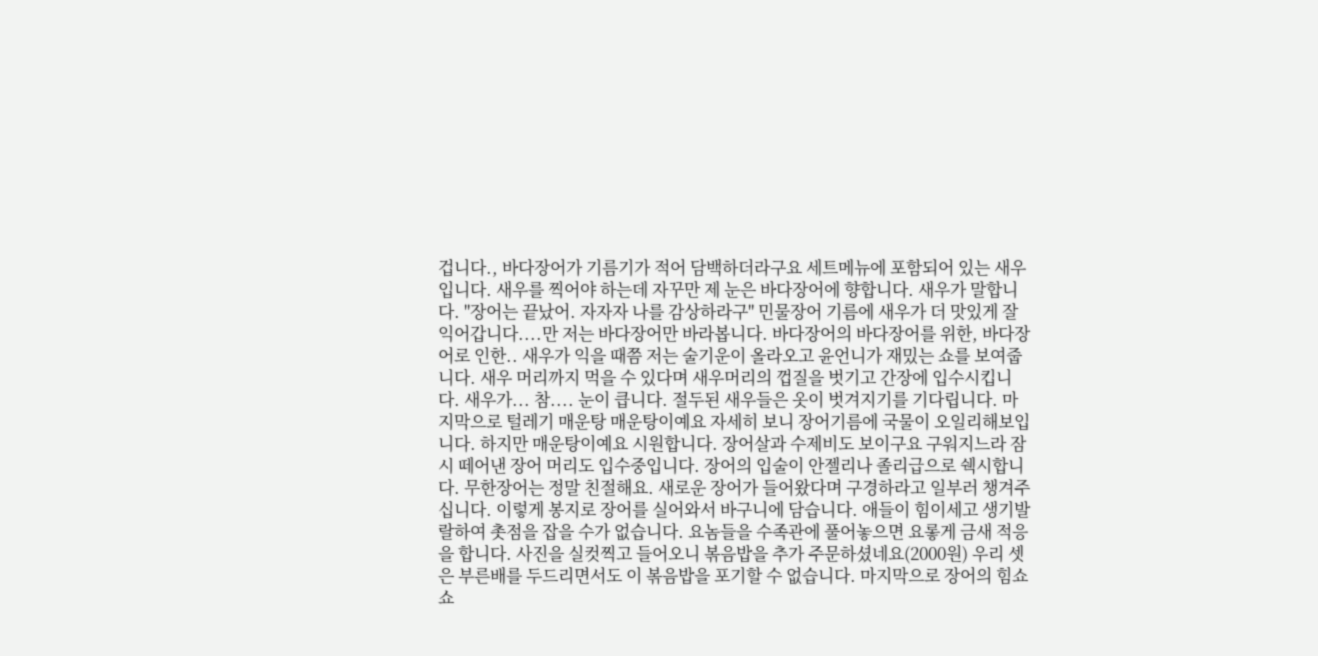겁니다., 바다장어가 기름기가 적어 담백하더라구요 세트메뉴에 포함되어 있는 새우입니다. 새우를 찍어야 하는데 자꾸만 제 눈은 바다장어에 향합니다. 새우가 말합니다. "장어는 끝났어. 자자자 나를 감상하라구" 민물장어 기름에 새우가 더 맛있게 잘 익어갑니다....만 저는 바다장어만 바라봅니다. 바다장어의 바다장어를 위한, 바다장어로 인한.. 새우가 익을 때쯤 저는 술기운이 올라오고 윤언니가 재밌는 쇼를 보여줍니다. 새우 머리까지 먹을 수 있다며 새우머리의 껍질을 벗기고 간장에 입수시킵니다. 새우가... 참.... 눈이 큽니다. 절두된 새우들은 옷이 벗겨지기를 기다립니다. 마지막으로 털레기 매운탕 매운탕이예요 자세히 보니 장어기름에 국물이 오일리해보입니다. 하지만 매운탕이예요 시원합니다. 장어살과 수제비도 보이구요 구워지느라 잠시 떼어낸 장어 머리도 입수중입니다. 장어의 입술이 안젤리나 졸리급으로 쉑시합니다. 무한장어는 정말 친절해요. 새로운 장어가 들어왔다며 구경하라고 일부러 챙겨주십니다. 이렇게 봉지로 장어를 실어와서 바구니에 담습니다. 애들이 힘이세고 생기발랄하여 촛점을 잡을 수가 없습니다. 요놈들을 수족관에 풀어놓으면 요롷게 금새 적응을 합니다. 사진을 실컷찍고 들어오니 볶음밥을 추가 주문하셨네요(2000원) 우리 셋은 부른배를 두드리면서도 이 볶음밥을 포기할 수 없습니다. 마지막으로 장어의 힘쇼쇼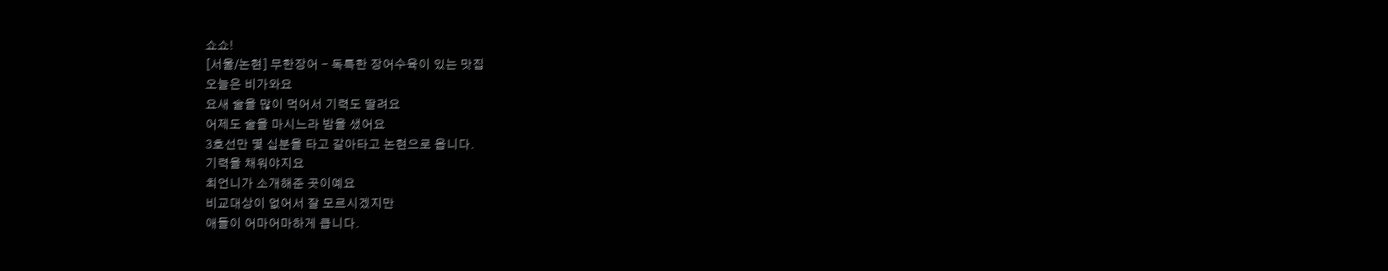쇼쇼!
[서울/논현] 무한장어 - 독특한 장어수육이 있는 맛집
오늘은 비가와요
요새 술을 많이 먹어서 기력도 딸려요
어제도 술을 마시느라 밤을 샜어요
3호선만 몇 십분을 타고 갈아타고 논현으로 옵니다.
기력을 채워야지요
최언니가 소개해준 곳이예요
비교대상이 없어서 잘 모르시겠지만
애들이 어마어마하게 큽니다.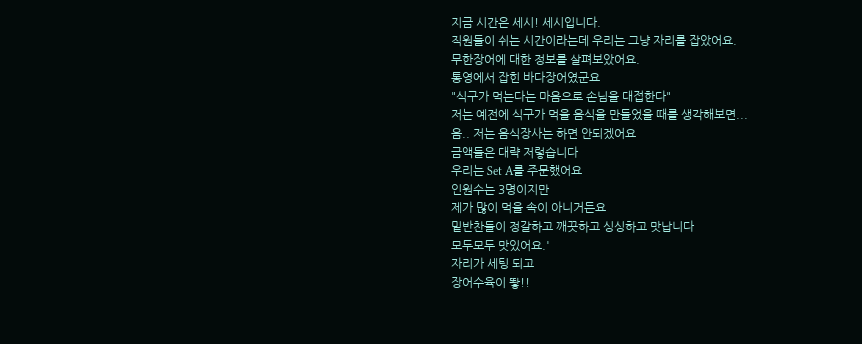지금 시간은 세시! 세시입니다.
직원들이 쉬는 시간이라는데 우리는 그냥 자리를 잡았어요.
무한장어에 대한 정보를 살펴보았어요.
통영에서 잡힌 바다장어였군요
"식구가 먹는다는 마음으로 손님을 대접한다"
저는 예전에 식구가 먹을 음식을 만들었을 때를 생각해보면...
음.. 저는 음식장사는 하면 안되겠어요
금액들은 대략 저렇습니다
우리는 Set A를 주문했어요
인원수는 3명이지만
제가 많이 먹을 속이 아니거든요
밑반찬들이 정갈하고 깨끗하고 싱싱하고 맛납니다
모두모두 맛있어요.'
자리가 세팅 되고
장어수육이 뙇!!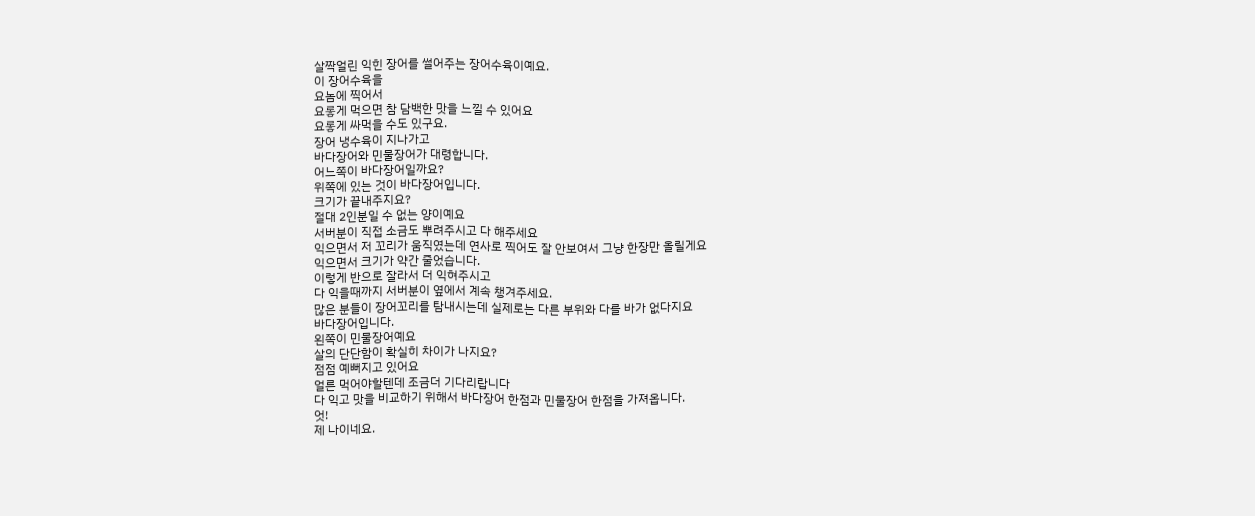살짝얼린 익힌 장어를 썰어주는 장어수육이예요.
이 장어수육을
요놈에 찍어서
요롷게 먹으면 참 담백한 맛을 느낄 수 있어요
요롷게 싸먹을 수도 있구요.
장어 냉수육이 지나가고
바다장어와 민물장어가 대령합니다.
어느쪽이 바다장어일까요?
위쪽에 있는 것이 바다장어입니다.
크기가 끝내주지요?
절대 2인분일 수 없는 양이예요
서버분이 직접 소금도 뿌려주시고 다 해주세요
익으면서 저 꼬리가 움직였는데 연사로 찍어도 잘 안보여서 그냥 한장만 올릴게요
익으면서 크기가 약간 줄었습니다.
이렇게 반으로 잘라서 더 익혀주시고
다 익을때까지 서버분이 옆에서 계속 챙겨주세요.
많은 분들이 장어꼬리를 탐내시는데 실제로는 다른 부위와 다를 바가 없다지요
바다장어입니다.
왼쪽이 민물장어예요
살의 단단함이 확실히 차이가 나지요?
점점 예뻐지고 있어요
얼른 먹어야할텐데 조금더 기다리랍니다
다 익고 맛을 비교하기 위해서 바다장어 한점과 민물장어 한점을 가져옵니다.
엇!
제 나이네요.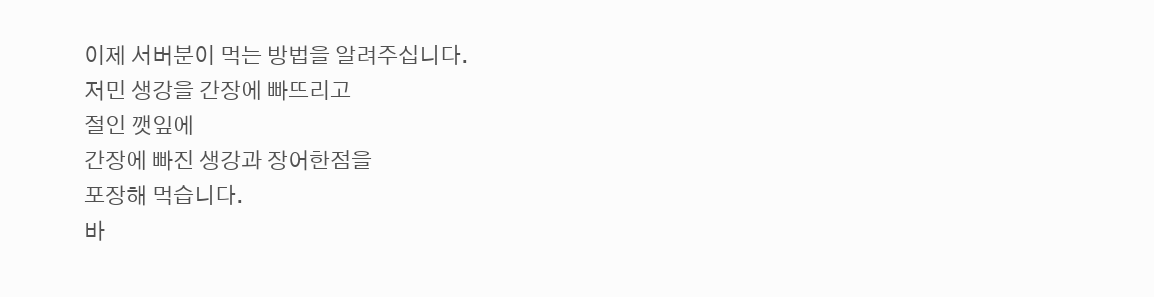이제 서버분이 먹는 방법을 알려주십니다.
저민 생강을 간장에 빠뜨리고
절인 깻잎에
간장에 빠진 생강과 장어한점을
포장해 먹습니다.
바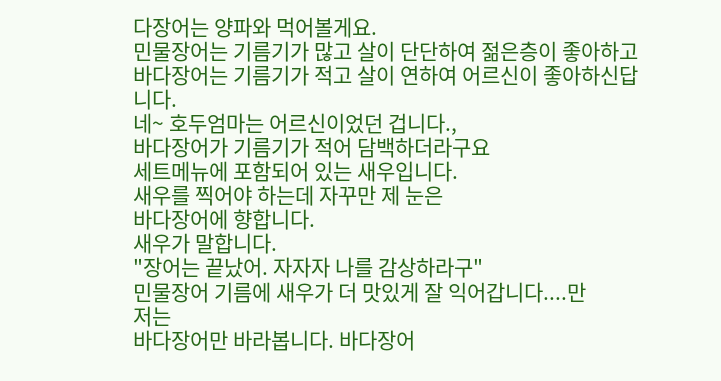다장어는 양파와 먹어볼게요.
민물장어는 기름기가 많고 살이 단단하여 젊은층이 좋아하고
바다장어는 기름기가 적고 살이 연하여 어르신이 좋아하신답니다.
네~ 호두엄마는 어르신이었던 겁니다.,
바다장어가 기름기가 적어 담백하더라구요
세트메뉴에 포함되어 있는 새우입니다.
새우를 찍어야 하는데 자꾸만 제 눈은
바다장어에 향합니다.
새우가 말합니다.
"장어는 끝났어. 자자자 나를 감상하라구"
민물장어 기름에 새우가 더 맛있게 잘 익어갑니다....만
저는
바다장어만 바라봅니다. 바다장어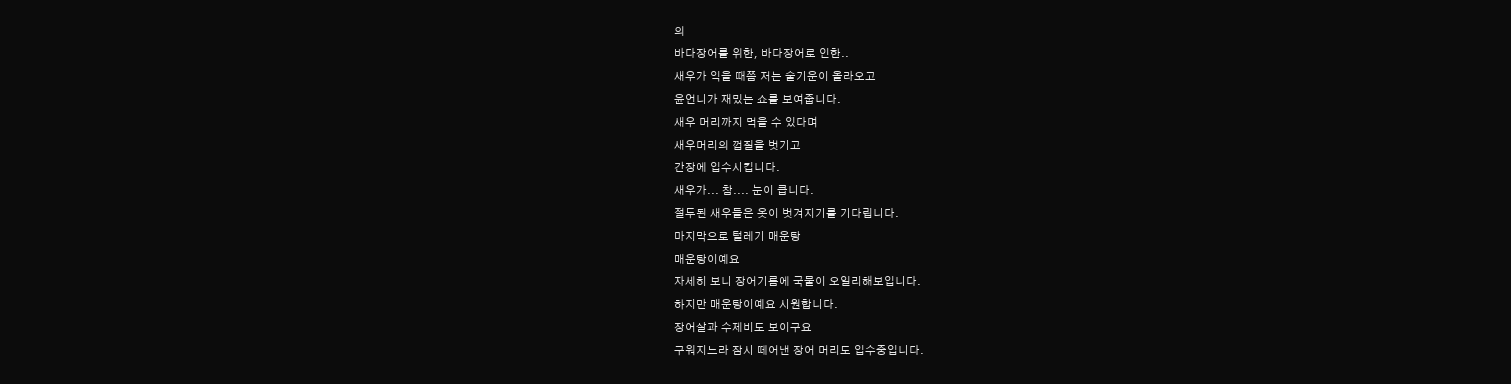의
바다장어를 위한, 바다장어로 인한..
새우가 익을 때쯤 저는 술기운이 올라오고
윤언니가 재밌는 쇼를 보여줍니다.
새우 머리까지 먹을 수 있다며
새우머리의 껍질을 벗기고
간장에 입수시킵니다.
새우가... 참.... 눈이 큽니다.
절두된 새우들은 옷이 벗겨지기를 기다립니다.
마지막으로 털레기 매운탕
매운탕이예요
자세히 보니 장어기름에 국물이 오일리해보입니다.
하지만 매운탕이예요 시원합니다.
장어살과 수제비도 보이구요
구워지느라 잠시 떼어낸 장어 머리도 입수중입니다.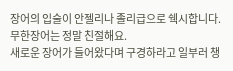장어의 입술이 안젤리나 졸리급으로 쉑시합니다.
무한장어는 정말 친절해요.
새로운 장어가 들어왔다며 구경하라고 일부러 챙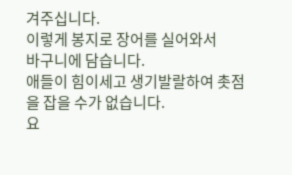겨주십니다.
이렇게 봉지로 장어를 실어와서
바구니에 담습니다.
애들이 힘이세고 생기발랄하여 촛점을 잡을 수가 없습니다.
요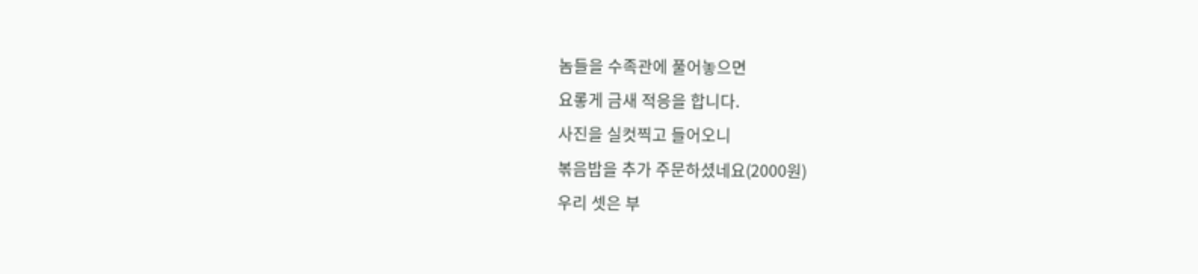놈들을 수족관에 풀어놓으면
요롷게 금새 적응을 합니다.
사진을 실컷찍고 들어오니
볶음밥을 추가 주문하셨네요(2000원)
우리 셋은 부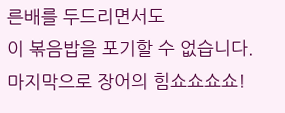른배를 두드리면서도
이 볶음밥을 포기할 수 없습니다.
마지막으로 장어의 힘쇼쇼쇼쇼!